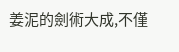姜泥的劍術大成,不僅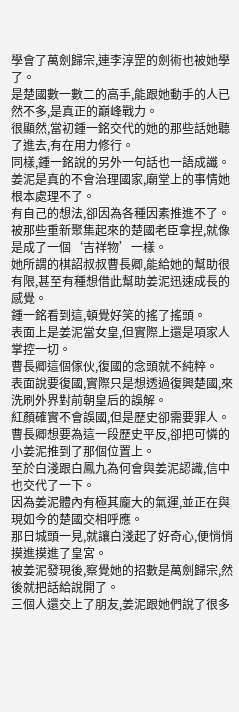學會了萬劍歸宗,連李淳罡的劍術也被她學了。
是楚國數一數二的高手,能跟她動手的人已然不多,是真正的巔峰戰力。
很顯然,當初鍾一銘交代的她的那些話她聽了進去,有在用力修行。
同樣,鍾一銘說的另外一句話也一語成讖。
姜泥是真的不會治理國家,廟堂上的事情她根本處理不了。
有自己的想法,卻因為各種因素推進不了。
被那些重新聚集起來的楚國老臣拿捏,就像是成了一個‘吉祥物’一樣。
她所謂的棋詔叔叔曹長卿,能給她的幫助很有限,甚至有種想借此幫助姜泥迅速成長的感覺。
鍾一銘看到這,頓覺好笑的搖了搖頭。
表面上是姜泥當女皇,但實際上還是項家人掌控一切。
曹長卿這個傢伙,復國的念頭就不純粹。
表面說要復國,實際只是想透過復興楚國,來洗刷外界對前朝皇后的誤解。
紅顏確實不會誤國,但是歷史卻需要罪人。
曹長卿想要為這一段歷史平反,卻把可憐的小姜泥推到了那個位置上。
至於白淺跟白鳳九為何會與姜泥認識,信中也交代了一下。
因為姜泥體內有極其龐大的氣運,並正在與現如今的楚國交相呼應。
那日城頭一見,就讓白淺起了好奇心,便悄悄摸進摸進了皇宮。
被姜泥發現後,察覺她的招數是萬劍歸宗,然後就把話給說開了。
三個人還交上了朋友,姜泥跟她們說了很多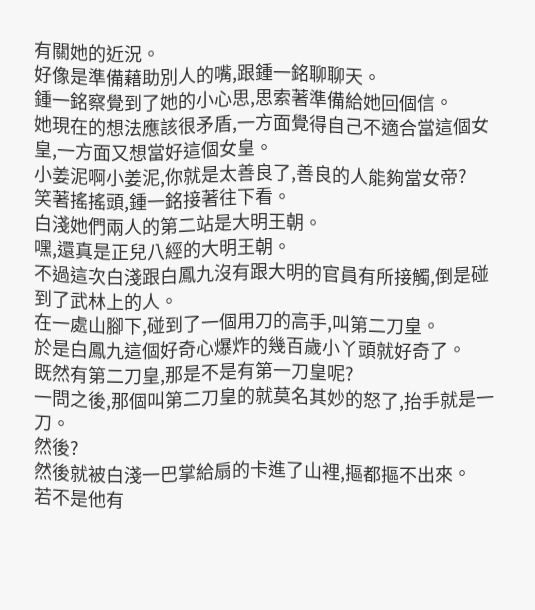有關她的近況。
好像是準備藉助別人的嘴,跟鍾一銘聊聊天。
鍾一銘察覺到了她的小心思,思索著準備給她回個信。
她現在的想法應該很矛盾,一方面覺得自己不適合當這個女皇,一方面又想當好這個女皇。
小姜泥啊小姜泥,你就是太善良了,善良的人能夠當女帝?
笑著搖搖頭,鍾一銘接著往下看。
白淺她們兩人的第二站是大明王朝。
嘿,還真是正兒八經的大明王朝。
不過這次白淺跟白鳳九沒有跟大明的官員有所接觸,倒是碰到了武林上的人。
在一處山腳下,碰到了一個用刀的高手,叫第二刀皇。
於是白鳳九這個好奇心爆炸的幾百歲小丫頭就好奇了。
既然有第二刀皇,那是不是有第一刀皇呢?
一問之後,那個叫第二刀皇的就莫名其妙的怒了,抬手就是一刀。
然後?
然後就被白淺一巴掌給扇的卡進了山裡,摳都摳不出來。
若不是他有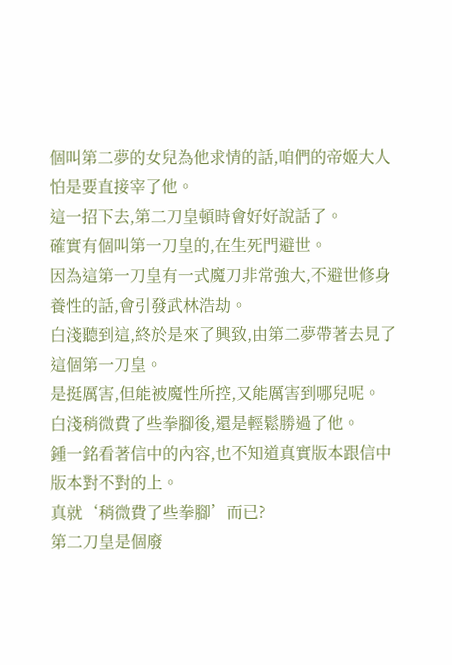個叫第二夢的女兒為他求情的話,咱們的帝姬大人怕是要直接宰了他。
這一招下去,第二刀皇頓時會好好說話了。
確實有個叫第一刀皇的,在生死門避世。
因為這第一刀皇有一式魔刀非常強大,不避世修身養性的話,會引發武林浩劫。
白淺聽到這,終於是來了興致,由第二夢帶著去見了這個第一刀皇。
是挺厲害,但能被魔性所控,又能厲害到哪兒呢。
白淺稍微費了些拳腳後,還是輕鬆勝過了他。
鍾一銘看著信中的內容,也不知道真實版本跟信中版本對不對的上。
真就‘稍微費了些拳腳’而已?
第二刀皇是個廢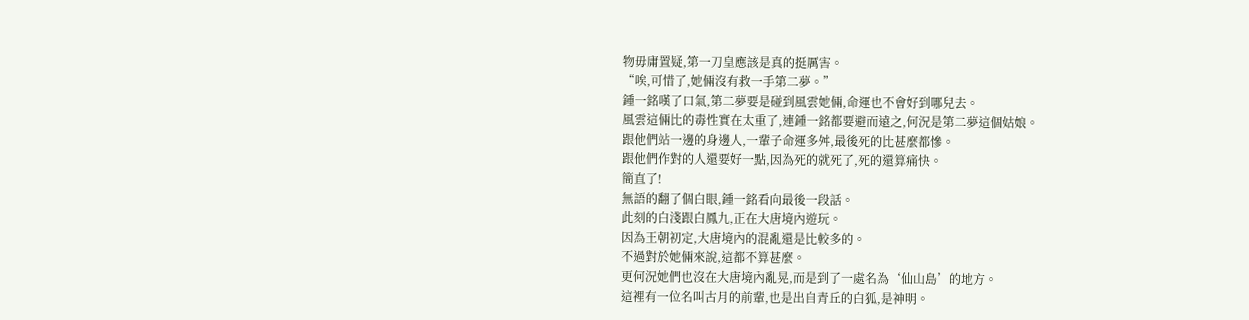物毋庸置疑,第一刀皇應該是真的挺厲害。
“唉,可惜了,她倆沒有救一手第二夢。”
鍾一銘嘆了口氣,第二夢要是碰到風雲她倆,命運也不會好到哪兒去。
風雲這倆比的毒性實在太重了,連鍾一銘都要避而遠之,何況是第二夢這個姑娘。
跟他們站一邊的身邊人,一輩子命運多舛,最後死的比甚麼都慘。
跟他們作對的人還要好一點,因為死的就死了,死的還算痛快。
簡直了!
無語的翻了個白眼,鍾一銘看向最後一段話。
此刻的白淺跟白鳳九,正在大唐境內遊玩。
因為王朝初定,大唐境內的混亂還是比較多的。
不過對於她倆來說,這都不算甚麼。
更何況她們也沒在大唐境內亂晃,而是到了一處名為‘仙山島’的地方。
這裡有一位名叫古月的前輩,也是出自青丘的白狐,是神明。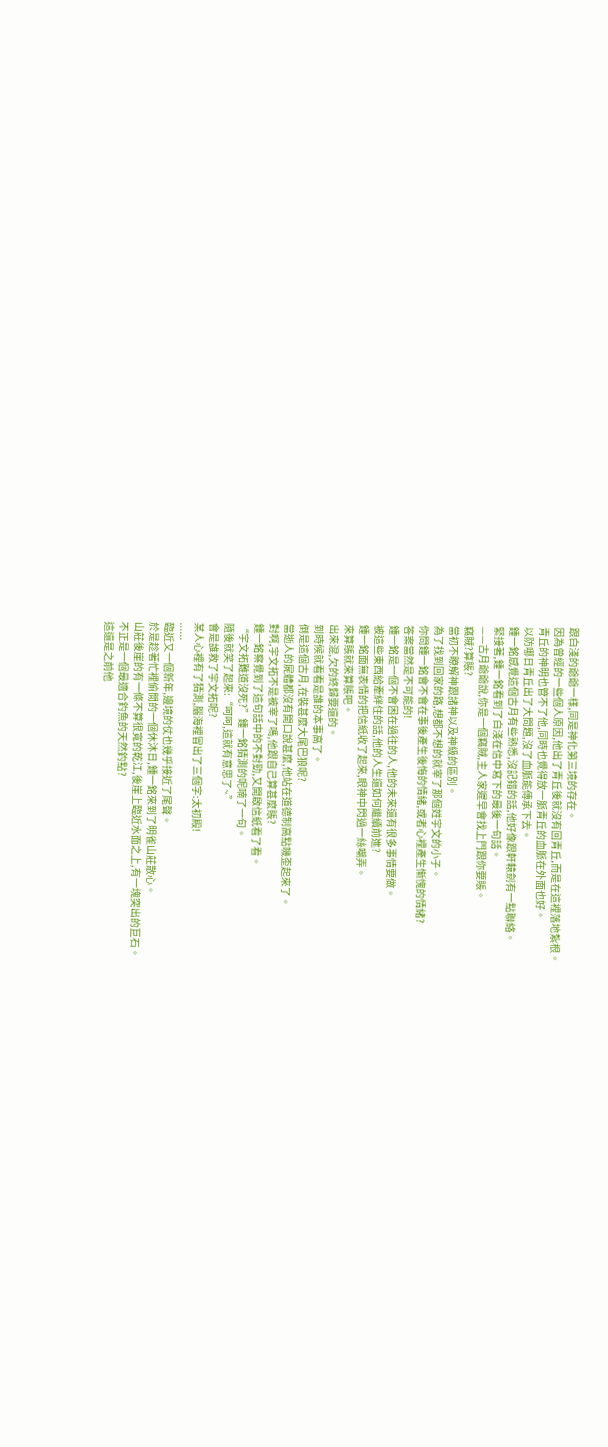跟白淺的爺爺一樣,同是神化第三境的存在。
因為曾經的一些個人原因,他出了青丘後就沒有回青丘,而是在這裡落地紮根。
青丘的神明也管不了他,同時也覺得放一脈青丘的血脈在外面也好。
以防哪日青丘出了大問題,沒了血脈能傳承下去。
鍾一銘感覺這個古月有些熟悉,沒記錯的話,他好像跟軒轅劍有一點聯絡。
緊接著,鍾一銘看到了白淺在信中寫下的最後一句話。
——古月爺爺說,你是一個竊賊,主人家遲早會找上門跟你要賬。
竊賊?算賬?
當初不瞭解神跟諸神以及神級的區別。
為了找到回家的路,想都不想的就宰了那個姓宇文的小子。
你問鍾一銘會不會在事後產生後悔的情緒,或者心裡產生慚愧的情緒?
答案當然是不可能的!
鍾一銘是一個不會困在過往的人,他的未來還有很多事情要做。
被這些東西給牽絆住的話,他的人生還如何繼續前進?
鍾一銘面無表情的把信紙收了起來,眼神中閃過一絲嘲弄。
來算賬就來算賬吧。
出來混,欠的終歸要還的。
到時候就看看是誰的本事高了。
倒是這個古月,在裝甚麼大尾巴狼呢?
當逝人的屍體都沒有開口說甚麼,他站在道德制高點嘰歪起來了。
對啊,宇文拓不是被宰了嗎,他跟自己算甚麼賬?
鍾一銘察覺到了這句話中的不對勁,又開啟信紙看了看。
“宇文拓難道沒死?”鍾一銘猜測的呢喃了一句。
隨後就笑了起來:“呵呵,這就有意思了~”
會是誰救了宇文拓呢?
某人心裡有了猜測,腦海裡冒出了三個字:太初殿!
......
臨近又一個新年,邊境的仗也幾乎接近了尾聲。
於是趁著忙裡偷閒的一個休沐日,鍾一銘來到了明雀山莊散心。
山莊後崖的有一條不算很寬的乾江,後崖上臨近水面之上,有一塊突出的巨石。
不正是一個最適合釣魚的天然釣點?
這還是之前他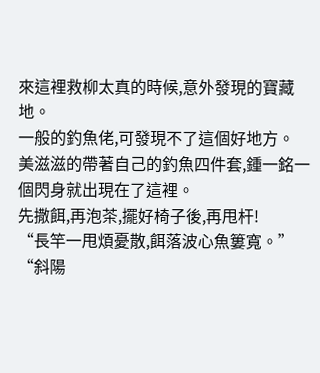來這裡救柳太真的時候,意外發現的寶藏地。
一般的釣魚佬,可發現不了這個好地方。
美滋滋的帶著自己的釣魚四件套,鍾一銘一個閃身就出現在了這裡。
先撒餌,再泡茶,擺好椅子後,再甩杆!
“長竿一甩煩憂散,餌落波心魚簍寬。”
“斜陽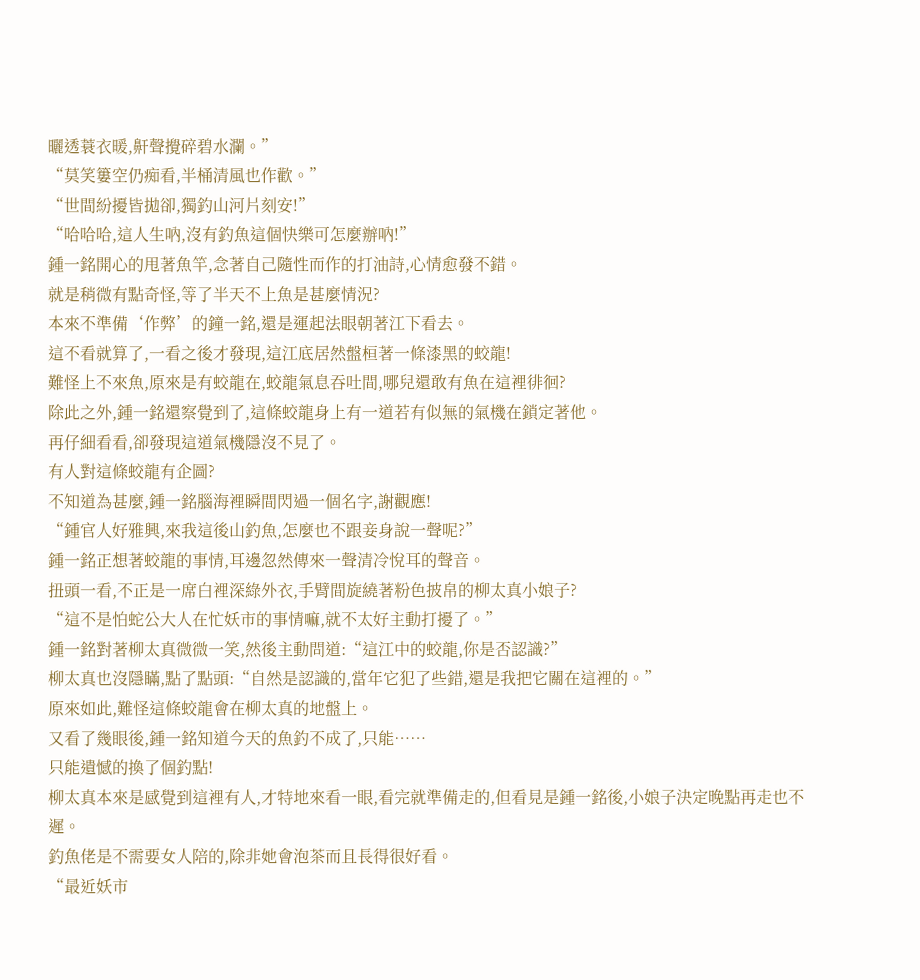曬透蓑衣暖,鼾聲攪碎碧水瀾。”
“莫笑簍空仍痴看,半桶清風也作歡。”
“世間紛擾皆拋卻,獨釣山河片刻安!”
“哈哈哈,這人生吶,沒有釣魚這個快樂可怎麼辦吶!”
鍾一銘開心的甩著魚竿,念著自己隨性而作的打油詩,心情愈發不錯。
就是稍微有點奇怪,等了半天不上魚是甚麼情況?
本來不準備‘作弊’的鐘一銘,還是運起法眼朝著江下看去。
這不看就算了,一看之後才發現,這江底居然盤桓著一條漆黑的蛟龍!
難怪上不來魚,原來是有蛟龍在,蛟龍氣息吞吐間,哪兒還敢有魚在這裡徘徊?
除此之外,鍾一銘還察覺到了,這條蛟龍身上有一道若有似無的氣機在鎖定著他。
再仔細看看,卻發現這道氣機隱沒不見了。
有人對這條蛟龍有企圖?
不知道為甚麼,鍾一銘腦海裡瞬間閃過一個名字,謝觀應!
“鍾官人好雅興,來我這後山釣魚,怎麼也不跟妾身說一聲呢?”
鍾一銘正想著蛟龍的事情,耳邊忽然傳來一聲清冷悅耳的聲音。
扭頭一看,不正是一席白裡深綠外衣,手臂間旋繞著粉色披帛的柳太真小娘子?
“這不是怕蛇公大人在忙妖市的事情嘛,就不太好主動打擾了。”
鍾一銘對著柳太真微微一笑,然後主動問道:“這江中的蛟龍,你是否認識?”
柳太真也沒隱瞞,點了點頭:“自然是認識的,當年它犯了些錯,還是我把它關在這裡的。”
原來如此,難怪這條蛟龍會在柳太真的地盤上。
又看了幾眼後,鍾一銘知道今天的魚釣不成了,只能……
只能遺憾的換了個釣點!
柳太真本來是感覺到這裡有人,才特地來看一眼,看完就準備走的,但看見是鍾一銘後,小娘子決定晚點再走也不遲。
釣魚佬是不需要女人陪的,除非她會泡茶而且長得很好看。
“最近妖市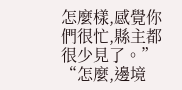怎麼樣,感覺你們很忙,縣主都很少見了。”
“怎麼,邊境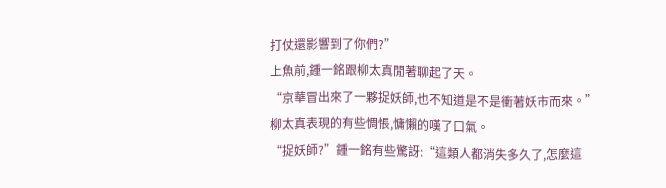打仗還影響到了你們?”
上魚前,鍾一銘跟柳太真閒著聊起了天。
“京華冒出來了一夥捉妖師,也不知道是不是衝著妖市而來。”
柳太真表現的有些惆悵,慵懶的嘆了口氣。
“捉妖師?”鍾一銘有些驚訝:“這類人都消失多久了,怎麼這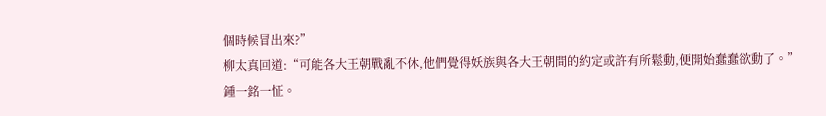個時候冒出來?”
柳太真回道:“可能各大王朝戰亂不休,他們覺得妖族與各大王朝間的約定或許有所鬆動,便開始蠢蠢欲動了。”
鍾一銘一怔。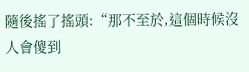隨後搖了搖頭:“那不至於,這個時候沒人會傻到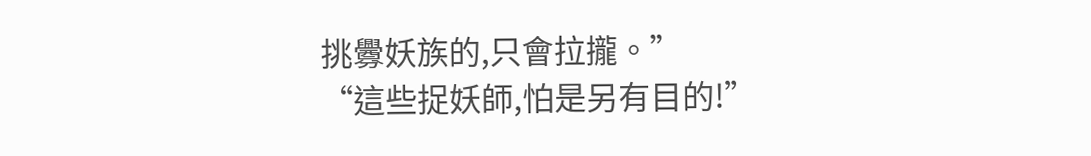挑釁妖族的,只會拉攏。”
“這些捉妖師,怕是另有目的!”